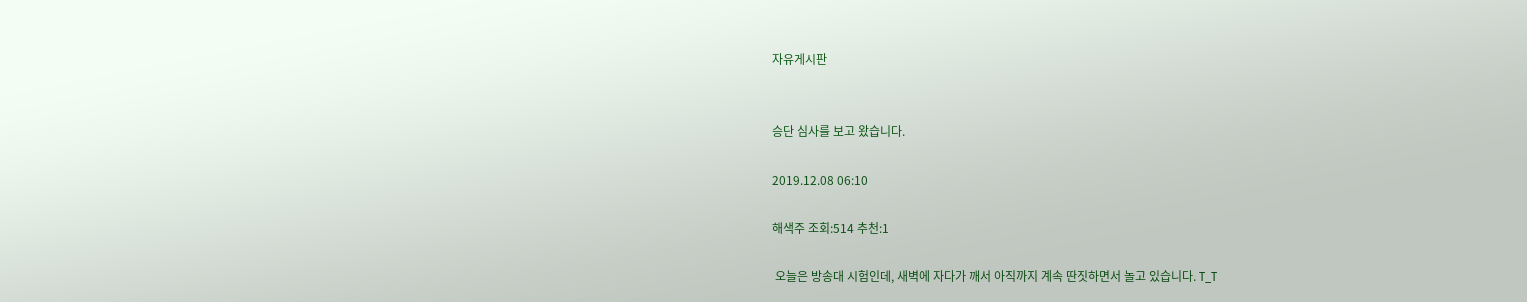자유게시판


승단 심사를 보고 왔습니다.

2019.12.08 06:10

해색주 조회:514 추천:1

 오늘은 방송대 시험인데, 새벽에 자다가 깨서 아직까지 계속 딴짓하면서 놀고 있습니다. T_T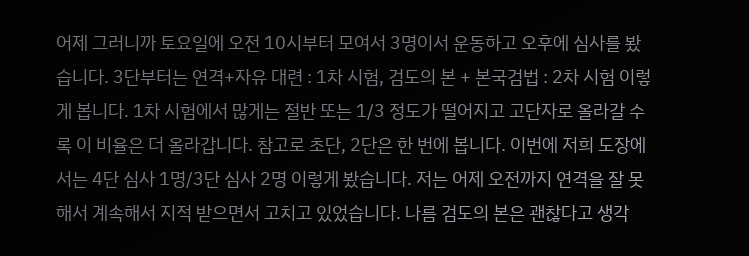어제 그러니까 토요일에 오전 10시부터 모여서 3명이서 운동하고 오후에 심사를 봤습니다. 3단부터는 연격+자유 대련 : 1차 시험, 검도의 본 + 본국검법 : 2차 시험 이렇게 봅니다. 1차 시험에서 많게는 절반 또는 1/3 정도가 떨어지고 고단자로 올라갈 수록 이 비율은 더 올라갑니다. 참고로 초단, 2단은 한 번에 봅니다. 이번에 저희 도장에서는 4단 심사 1명/3단 심사 2명 이렇게 봤습니다. 저는 어제 오전까지 연격을 잘 못해서 계속해서 지적 받으면서 고치고 있었습니다. 나름 검도의 본은 괜찮다고 생각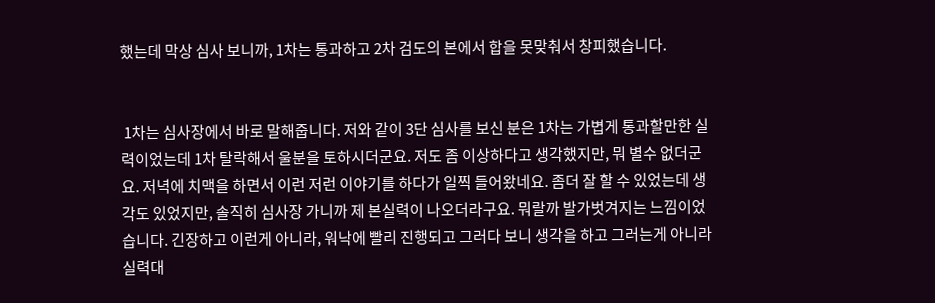했는데 막상 심사 보니까, 1차는 통과하고 2차 검도의 본에서 합을 못맞춰서 창피했습니다.


 1차는 심사장에서 바로 말해줍니다. 저와 같이 3단 심사를 보신 분은 1차는 가볍게 통과할만한 실력이었는데 1차 탈락해서 울분을 토하시더군요. 저도 좀 이상하다고 생각했지만, 뭐 별수 없더군요. 저녁에 치맥을 하면서 이런 저런 이야기를 하다가 일찍 들어왔네요. 좀더 잘 할 수 있었는데 생각도 있었지만, 솔직히 심사장 가니까 제 본실력이 나오더라구요. 뭐랄까 발가벗겨지는 느낌이었습니다. 긴장하고 이런게 아니라, 워낙에 빨리 진행되고 그러다 보니 생각을 하고 그러는게 아니라 실력대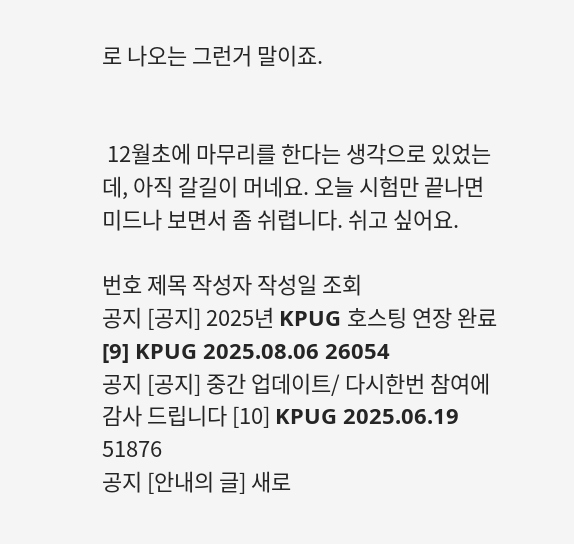로 나오는 그런거 말이죠.


 12월초에 마무리를 한다는 생각으로 있었는데, 아직 갈길이 머네요. 오늘 시험만 끝나면 미드나 보면서 좀 쉬렵니다. 쉬고 싶어요.

번호 제목 작성자 작성일 조회
공지 [공지] 2025년 KPUG 호스팅 연장 완료 [9] KPUG 2025.08.06 26054
공지 [공지] 중간 업데이트/ 다시한번 참여에 감사 드립니다 [10] KPUG 2025.06.19 51876
공지 [안내의 글] 새로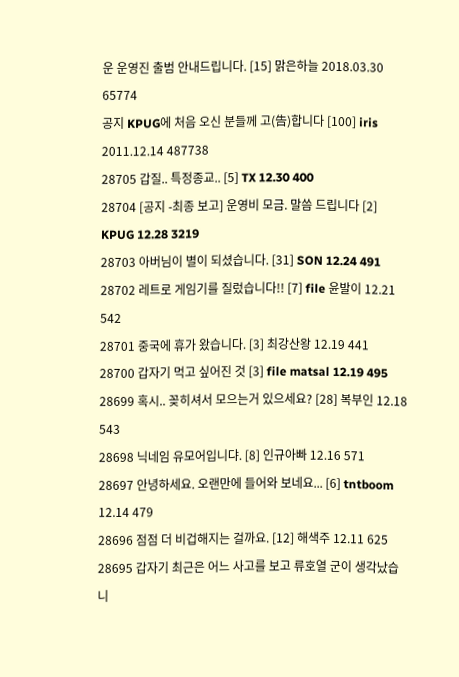운 운영진 출범 안내드립니다. [15] 맑은하늘 2018.03.30 65774
공지 KPUG에 처음 오신 분들께 고(告)합니다 [100] iris 2011.12.14 487738
28705 갑질.. 특정종교.. [5] TX 12.30 400
28704 [공지 -최종 보고] 운영비 모금. 말씀 드립니다 [2] KPUG 12.28 3219
28703 아버님이 별이 되셨습니다. [31] SON 12.24 491
28702 레트로 게임기를 질렀습니다!! [7] file 윤발이 12.21 542
28701 중국에 휴가 왔습니다. [3] 최강산왕 12.19 441
28700 갑자기 먹고 싶어진 것 [3] file matsal 12.19 495
28699 혹시.. 꽂히셔서 모으는거 있으세요? [28] 복부인 12.18 543
28698 닉네임 유모어입니댜. [8] 인규아빠 12.16 571
28697 안녕하세요. 오랜만에 들어와 보네요... [6] tntboom 12.14 479
28696 점점 더 비겁해지는 걸까요. [12] 해색주 12.11 625
28695 갑자기 최근은 어느 사고를 보고 류호열 군이 생각났습니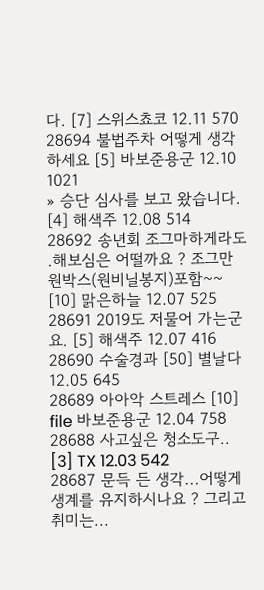다. [7] 스위스쵸코 12.11 570
28694 불법주차 어떻게 생각 하세요 [5] 바보준용군 12.10 1021
» 승단 심사를 보고 왔습니다. [4] 해색주 12.08 514
28692 송년회 조그마하게라도 .해보심은 어떨까요 ? 조그만 원박스(원비닐봉지)포함~~ [10] 맑은하늘 12.07 525
28691 2019도 저물어 가는군요. [5] 해색주 12.07 416
28690 수술경과 [50] 별날다 12.05 645
28689 아아악 스트레스 [10] file 바보준용군 12.04 758
28688 사고싶은 청소도구.. [3] TX 12.03 542
28687 문득 든 생각...어떻게 생계를 유지하시나요 ? 그리고 취미는...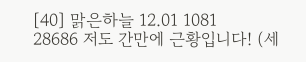[40] 맑은하늘 12.01 1081
28686 저도 간만에 근황입니다! (세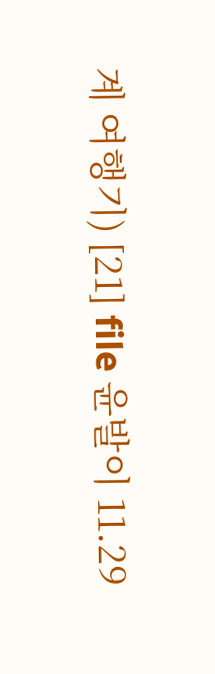계 여행기) [21] file 윤발이 11.29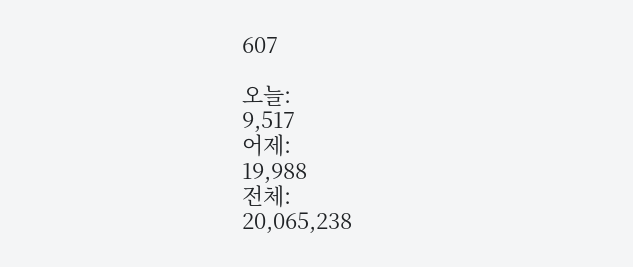607

오늘:
9,517
어제:
19,988
전체:
20,065,238